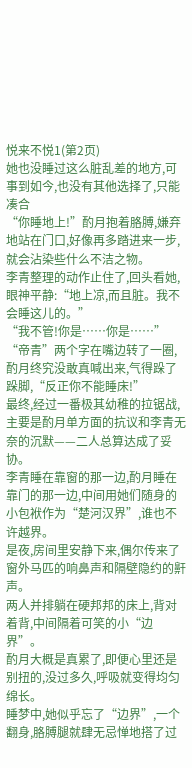悦来不悦1(第2页)
她也没睡过这么脏乱差的地方,可事到如今,也没有其他选择了,只能凑合
“你睡地上!”酌月抱着胳膊,嫌弃地站在门口,好像再多踏进来一步,就会沾染些什么不洁之物。
李青整理的动作止住了,回头看她,眼神平静:“地上凉,而且脏。我不会睡这儿的。”
“我不管!你是……你是……”
“帝青”两个字在嘴边转了一圈,酌月终究没敢真喊出来,气得跺了跺脚,“反正你不能睡床!”
最终,经过一番极其幼稚的拉锯战,主要是酌月单方面的抗议和李青无奈的沉默——二人总算达成了妥协。
李青睡在靠窗的那一边,酌月睡在靠门的那一边,中间用她们随身的小包袱作为“楚河汉界”,谁也不许越界。
是夜,房间里安静下来,偶尔传来了窗外马匹的响鼻声和隔壁隐约的鼾声。
两人并排躺在硬邦邦的床上,背对着背,中间隔着可笑的小“边界”。
酌月大概是真累了,即便心里还是别扭的,没过多久,呼吸就变得均匀绵长。
睡梦中,她似乎忘了“边界”,一个翻身,胳膊腿就肆无忌惮地搭了过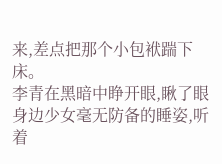来,差点把那个小包袱踹下床。
李青在黑暗中睁开眼,瞅了眼身边少女毫无防备的睡姿,听着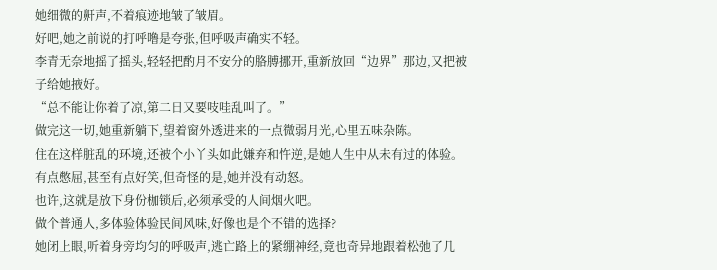她细微的鼾声,不着痕迹地皱了皱眉。
好吧,她之前说的打呼噜是夸张,但呼吸声确实不轻。
李青无奈地摇了摇头,轻轻把酌月不安分的胳膊挪开,重新放回“边界”那边,又把被子给她掖好。
“总不能让你着了凉,第二日又要吱哇乱叫了。”
做完这一切,她重新躺下,望着窗外透进来的一点微弱月光,心里五味杂陈。
住在这样脏乱的环境,还被个小丫头如此嫌弃和忤逆,是她人生中从未有过的体验。
有点憋屈,甚至有点好笑,但奇怪的是,她并没有动怒。
也许,这就是放下身份枷锁后,必须承受的人间烟火吧。
做个普通人,多体验体验民间风味,好像也是个不错的选择?
她闭上眼,听着身旁均匀的呼吸声,逃亡路上的紧绷神经,竟也奇异地跟着松弛了几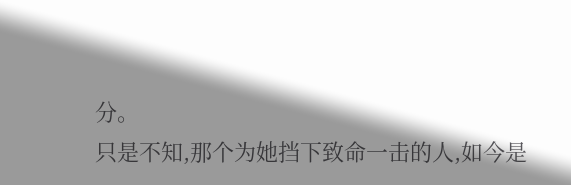分。
只是不知,那个为她挡下致命一击的人,如今是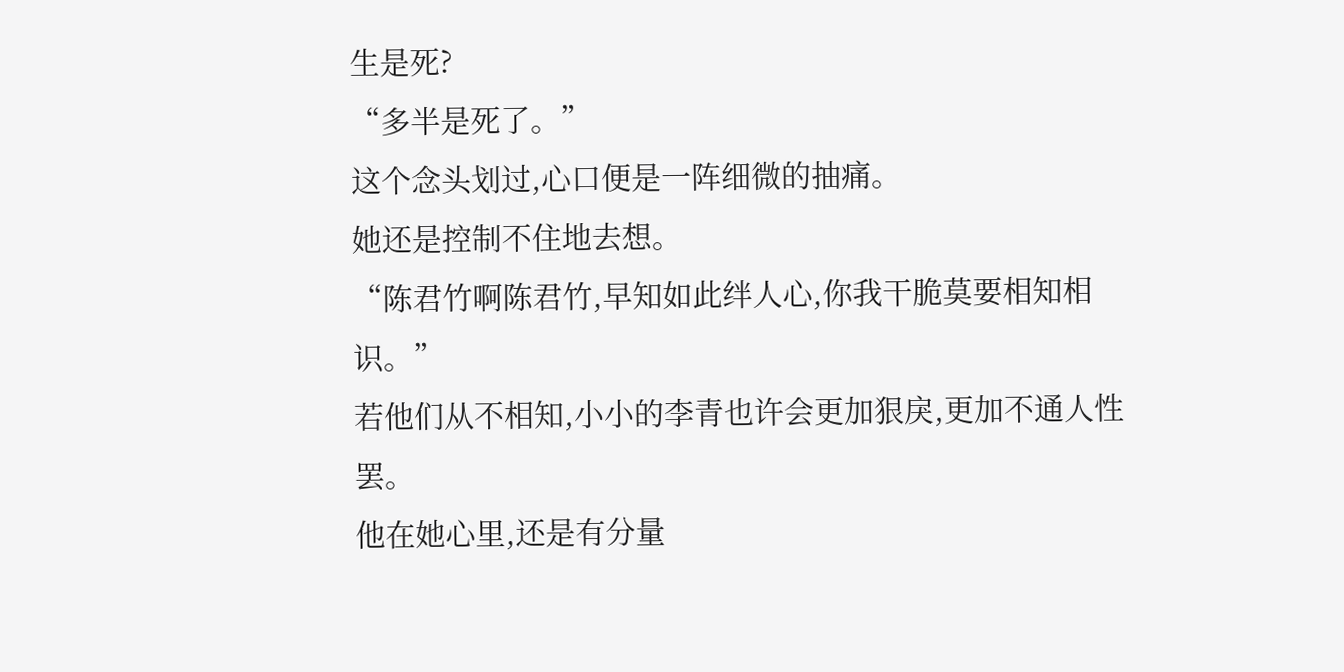生是死?
“多半是死了。”
这个念头划过,心口便是一阵细微的抽痛。
她还是控制不住地去想。
“陈君竹啊陈君竹,早知如此绊人心,你我干脆莫要相知相识。”
若他们从不相知,小小的李青也许会更加狠戾,更加不通人性罢。
他在她心里,还是有分量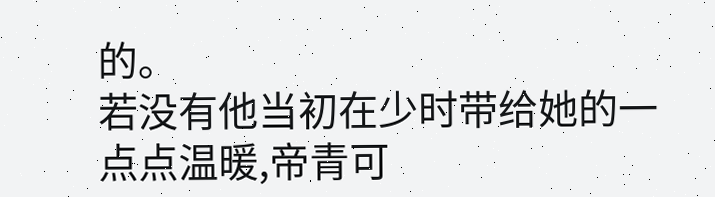的。
若没有他当初在少时带给她的一点点温暖,帝青可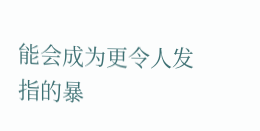能会成为更令人发指的暴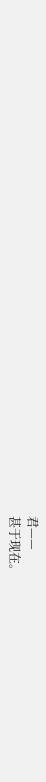君——
甚于现在。